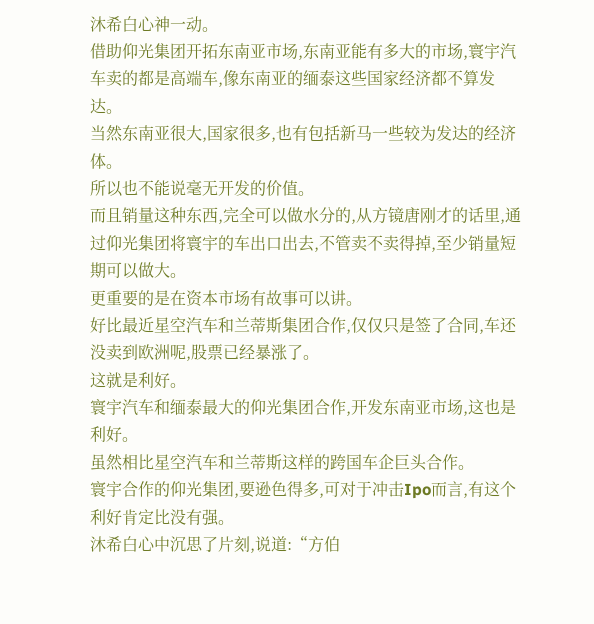沐希白心神一动。
借助仰光集团开拓东南亚市场,东南亚能有多大的市场,寰宇汽车卖的都是高端车,像东南亚的缅泰这些国家经济都不算发达。
当然东南亚很大,国家很多,也有包括新马一些较为发达的经济体。
所以也不能说毫无开发的价值。
而且销量这种东西,完全可以做水分的,从方镜唐刚才的话里,通过仰光集团将寰宇的车出口出去,不管卖不卖得掉,至少销量短期可以做大。
更重要的是在资本市场有故事可以讲。
好比最近星空汽车和兰蒂斯集团合作,仅仅只是签了合同,车还没卖到欧洲呢,股票已经暴涨了。
这就是利好。
寰宇汽车和缅泰最大的仰光集团合作,开发东南亚市场,这也是利好。
虽然相比星空汽车和兰蒂斯这样的跨国车企巨头合作。
寰宇合作的仰光集团,要逊色得多,可对于冲击Ipo而言,有这个利好肯定比没有强。
沐希白心中沉思了片刻,说道:“方伯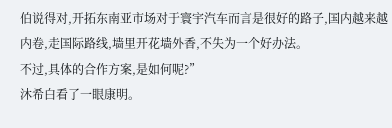伯说得对,开拓东南亚市场对于寰宇汽车而言是很好的路子,国内越来越内卷,走国际路线,墙里开花墙外香,不失为一个好办法。
不过,具体的合作方案,是如何呢?”
沐希白看了一眼康明。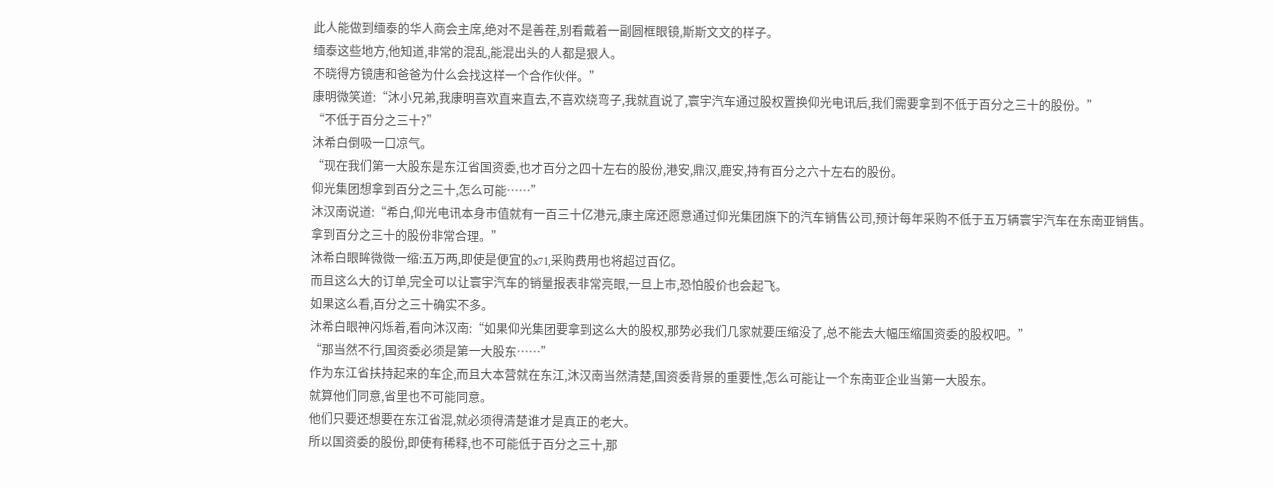此人能做到缅泰的华人商会主席,绝对不是善茬,别看戴着一副圆框眼镜,斯斯文文的样子。
缅泰这些地方,他知道,非常的混乱,能混出头的人都是狠人。
不晓得方镜唐和爸爸为什么会找这样一个合作伙伴。”
康明微笑道:“沐小兄弟,我康明喜欢直来直去,不喜欢绕弯子,我就直说了,寰宇汽车通过股权置换仰光电讯后,我们需要拿到不低于百分之三十的股份。”
“不低于百分之三十?”
沐希白倒吸一口凉气。
“现在我们第一大股东是东江省国资委,也才百分之四十左右的股份,港安,鼎汉,鹿安,持有百分之六十左右的股份。
仰光集团想拿到百分之三十,怎么可能……”
沐汉南说道:“希白,仰光电讯本身市值就有一百三十亿港元,康主席还愿意通过仰光集团旗下的汽车销售公司,预计每年采购不低于五万辆寰宇汽车在东南亚销售。
拿到百分之三十的股份非常合理。”
沐希白眼眸微微一缩:五万两,即使是便宜的x71,采购费用也将超过百亿。
而且这么大的订单,完全可以让寰宇汽车的销量报表非常亮眼,一旦上市,恐怕股价也会起飞。
如果这么看,百分之三十确实不多。
沐希白眼神闪烁着,看向沐汉南:“如果仰光集团要拿到这么大的股权,那势必我们几家就要压缩没了,总不能去大幅压缩国资委的股权吧。”
“那当然不行,国资委必须是第一大股东……”
作为东江省扶持起来的车企,而且大本营就在东江,沐汉南当然清楚,国资委背景的重要性,怎么可能让一个东南亚企业当第一大股东。
就算他们同意,省里也不可能同意。
他们只要还想要在东江省混,就必须得清楚谁才是真正的老大。
所以国资委的股份,即使有稀释,也不可能低于百分之三十,那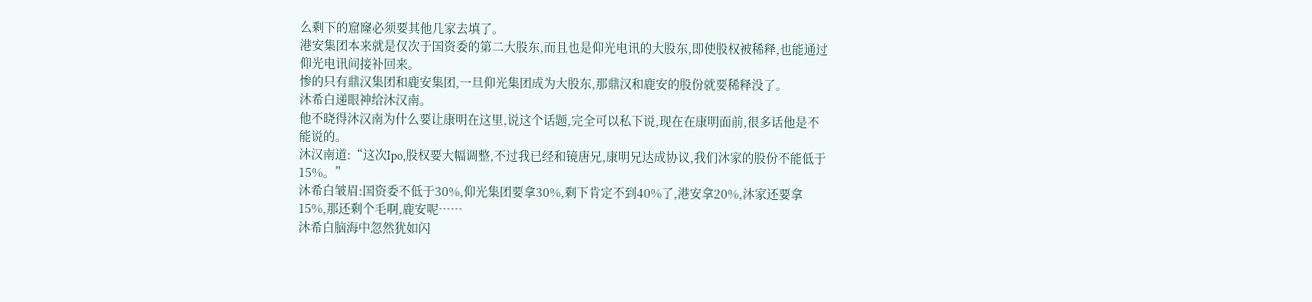么剩下的窟窿必须要其他几家去填了。
港安集团本来就是仅次于国资委的第二大股东,而且也是仰光电讯的大股东,即使股权被稀释,也能通过仰光电讯间接补回来。
惨的只有鼎汉集团和鹿安集团,一旦仰光集团成为大股东,那鼎汉和鹿安的股份就要稀释没了。
沐希白递眼神给沐汉南。
他不晓得沐汉南为什么要让康明在这里,说这个话题,完全可以私下说,现在在康明面前,很多话他是不能说的。
沐汉南道:“这次Ipo,股权要大幅调整,不过我已经和镜唐兄,康明兄达成协议,我们沐家的股份不能低于15%。”
沐希白皱眉:国资委不低于30%,仰光集团要拿30%,剩下肯定不到40%了,港安拿20%,沐家还要拿15%,那还剩个毛啊,鹿安呢……
沐希白脑海中忽然犹如闪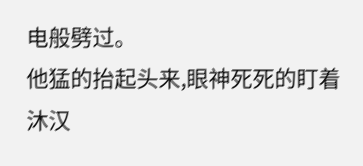电般劈过。
他猛的抬起头来,眼神死死的盯着沐汉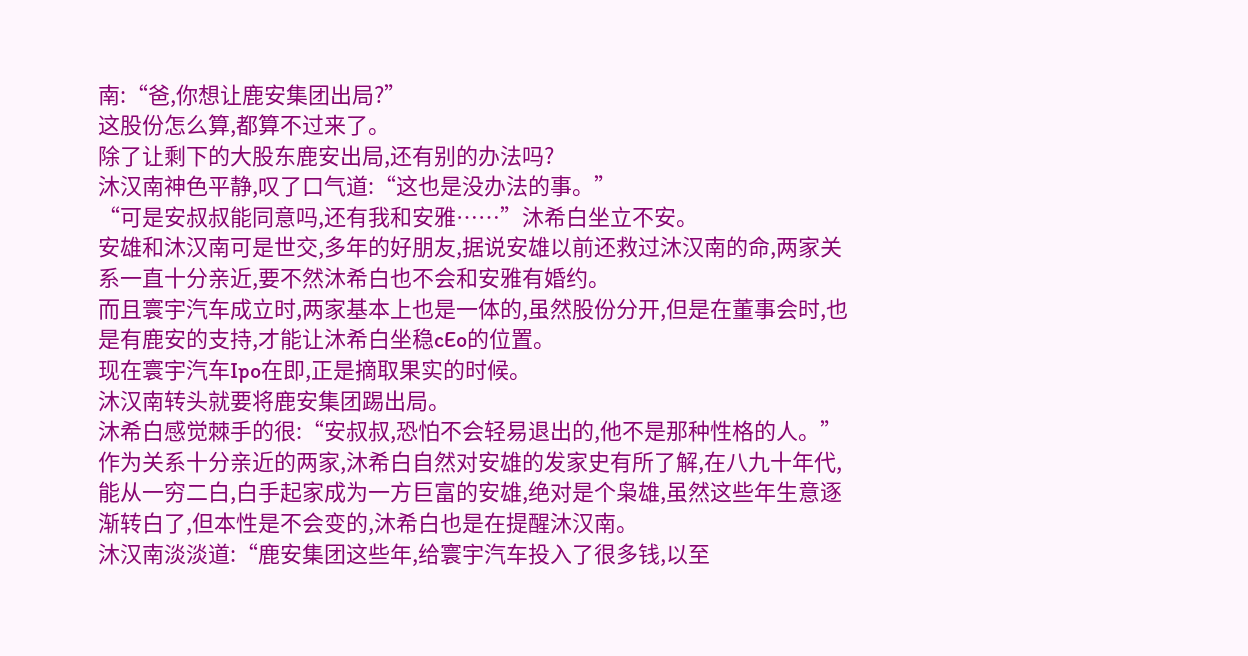南:“爸,你想让鹿安集团出局?”
这股份怎么算,都算不过来了。
除了让剩下的大股东鹿安出局,还有别的办法吗?
沐汉南神色平静,叹了口气道:“这也是没办法的事。”
“可是安叔叔能同意吗,还有我和安雅……”沐希白坐立不安。
安雄和沐汉南可是世交,多年的好朋友,据说安雄以前还救过沐汉南的命,两家关系一直十分亲近,要不然沐希白也不会和安雅有婚约。
而且寰宇汽车成立时,两家基本上也是一体的,虽然股份分开,但是在董事会时,也是有鹿安的支持,才能让沐希白坐稳cEo的位置。
现在寰宇汽车Ipo在即,正是摘取果实的时候。
沐汉南转头就要将鹿安集团踢出局。
沐希白感觉棘手的很:“安叔叔,恐怕不会轻易退出的,他不是那种性格的人。”
作为关系十分亲近的两家,沐希白自然对安雄的发家史有所了解,在八九十年代,能从一穷二白,白手起家成为一方巨富的安雄,绝对是个枭雄,虽然这些年生意逐渐转白了,但本性是不会变的,沐希白也是在提醒沐汉南。
沐汉南淡淡道:“鹿安集团这些年,给寰宇汽车投入了很多钱,以至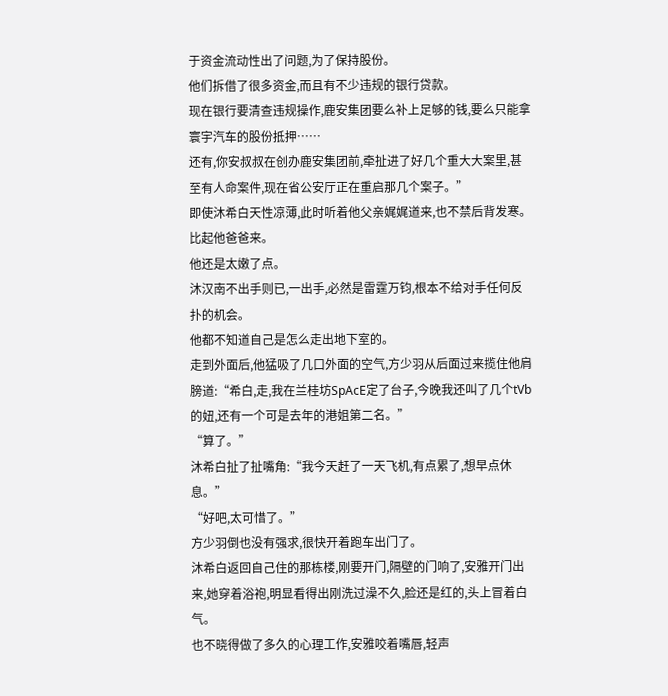于资金流动性出了问题,为了保持股份。
他们拆借了很多资金,而且有不少违规的银行贷款。
现在银行要清查违规操作,鹿安集团要么补上足够的钱,要么只能拿寰宇汽车的股份抵押……
还有,你安叔叔在创办鹿安集团前,牵扯进了好几个重大大案里,甚至有人命案件,现在省公安厅正在重启那几个案子。”
即使沐希白天性凉薄,此时听着他父亲娓娓道来,也不禁后背发寒。
比起他爸爸来。
他还是太嫩了点。
沐汉南不出手则已,一出手,必然是雷霆万钧,根本不给对手任何反扑的机会。
他都不知道自己是怎么走出地下室的。
走到外面后,他猛吸了几口外面的空气,方少羽从后面过来揽住他肩膀道:“希白,走,我在兰桂坊SpAcE定了台子,今晚我还叫了几个tVb的妞,还有一个可是去年的港姐第二名。”
“算了。”
沐希白扯了扯嘴角:“我今天赶了一天飞机,有点累了,想早点休息。”
“好吧,太可惜了。”
方少羽倒也没有强求,很快开着跑车出门了。
沐希白返回自己住的那栋楼,刚要开门,隔壁的门响了,安雅开门出来,她穿着浴袍,明显看得出刚洗过澡不久,脸还是红的,头上冒着白气。
也不晓得做了多久的心理工作,安雅咬着嘴唇,轻声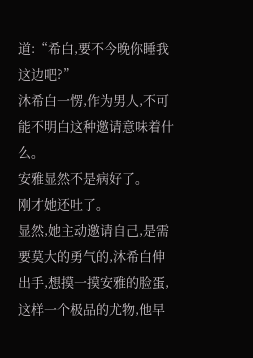道:“希白,要不今晚你睡我这边吧?”
沐希白一愣,作为男人,不可能不明白这种邀请意味着什么。
安雅显然不是病好了。
刚才她还吐了。
显然,她主动邀请自己,是需要莫大的勇气的,沐希白伸出手,想摸一摸安雅的脸蛋,这样一个极品的尤物,他早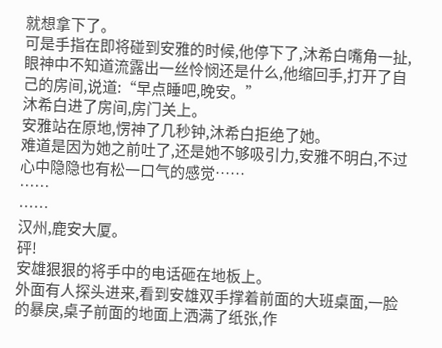就想拿下了。
可是手指在即将碰到安雅的时候,他停下了,沐希白嘴角一扯,眼神中不知道流露出一丝怜悯还是什么,他缩回手,打开了自己的房间,说道:“早点睡吧,晚安。”
沐希白进了房间,房门关上。
安雅站在原地,愣神了几秒钟,沐希白拒绝了她。
难道是因为她之前吐了,还是她不够吸引力,安雅不明白,不过心中隐隐也有松一口气的感觉……
……
……
汉州,鹿安大厦。
砰!
安雄狠狠的将手中的电话砸在地板上。
外面有人探头进来,看到安雄双手撑着前面的大班桌面,一脸的暴戾,桌子前面的地面上洒满了纸张,作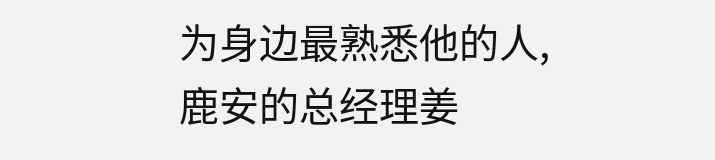为身边最熟悉他的人,鹿安的总经理姜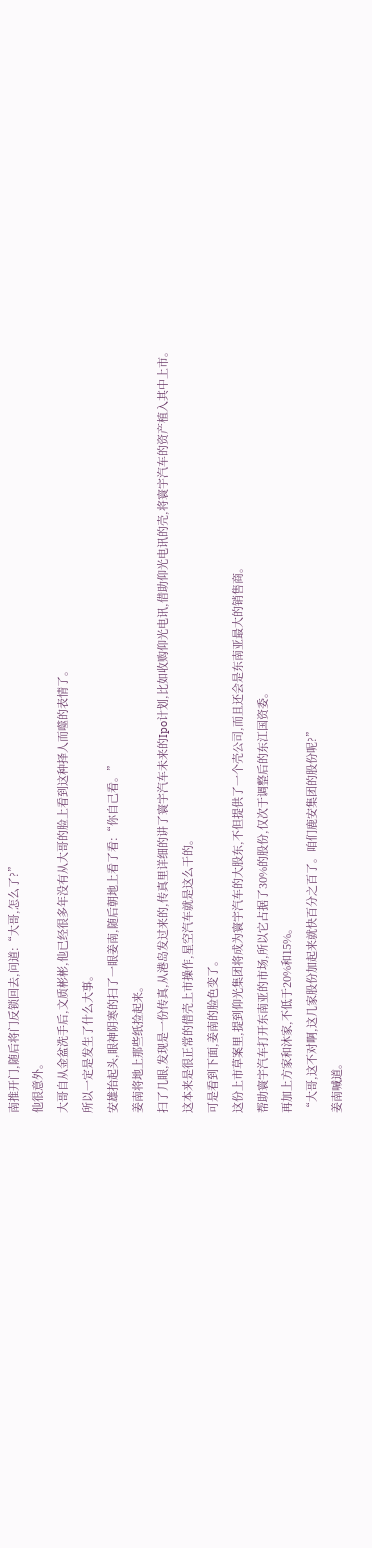南推开门,随后将门反锁回去,问道:“大哥,怎么了?”
他很意外。
大哥自从金盆洗手后,文质彬彬,他已经很多年没有从大哥的脸上看到这种择人而噬的表情了。
所以一定是发生了什么大事。
安雄抬起头,眼神阴寒的扫了一眼姜南,随后朝地上看了看:“你自己看。”
姜南将地上那些纸捡起来。
扫了几眼,发现是一份传真,从港岛发过来的,传真里详细的讲了寰宇汽车未来的Ipo计划,比如收购仰光电讯,借助仰光电讯的壳,将寰宇汽车的资产植入其中上市。
这本来是很正常的借壳上市操作,星空汽车就是这么干的。
可是看到下面,姜南的脸色变了。
这份上市草案里,提到仰光集团将成为寰宇汽车的大股东,不但提供了一个壳公司,而且还会是东南亚最大的销售商。
帮助寰宇汽车打开东南亚的市场,所以它占据了30%的股份,仅次于调整后的东江国资委。
再加上方家和沐家,不低于20%和15%。
“大哥,这不对啊,这几家股份加起来就快百分之百了。咱们鹿安集团的股份呢?”
姜南喊道。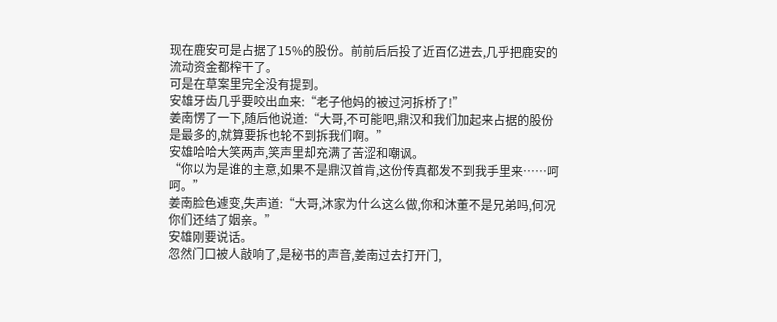现在鹿安可是占据了15%的股份。前前后后投了近百亿进去,几乎把鹿安的流动资金都榨干了。
可是在草案里完全没有提到。
安雄牙齿几乎要咬出血来:“老子他妈的被过河拆桥了!”
姜南愣了一下,随后他说道:“大哥,不可能吧,鼎汉和我们加起来占据的股份是最多的,就算要拆也轮不到拆我们啊。”
安雄哈哈大笑两声,笑声里却充满了苦涩和嘲讽。
“你以为是谁的主意,如果不是鼎汉首肯,这份传真都发不到我手里来……呵呵。”
姜南脸色遽变,失声道:“大哥,沐家为什么这么做,你和沐董不是兄弟吗,何况你们还结了姻亲。”
安雄刚要说话。
忽然门口被人敲响了,是秘书的声音,姜南过去打开门,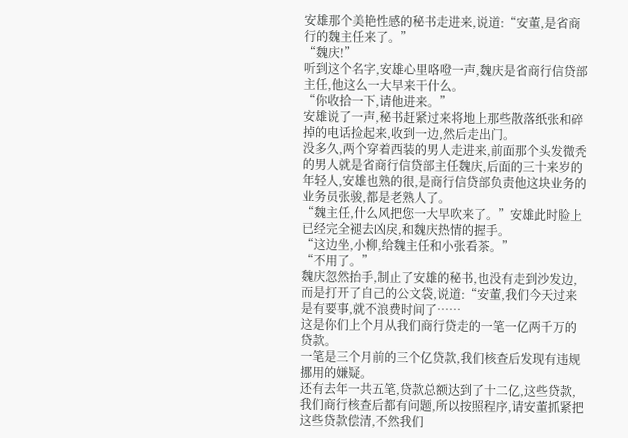安雄那个美艳性感的秘书走进来,说道:“安董,是省商行的魏主任来了。”
“魏庆!”
听到这个名字,安雄心里咯噔一声,魏庆是省商行信贷部主任,他这么一大早来干什么。
“你收拾一下,请他进来。”
安雄说了一声,秘书赶紧过来将地上那些散落纸张和碎掉的电话捡起来,收到一边,然后走出门。
没多久,两个穿着西装的男人走进来,前面那个头发微秃的男人就是省商行信贷部主任魏庆,后面的三十来岁的年轻人,安雄也熟的很,是商行信贷部负责他这块业务的业务员张骏,都是老熟人了。
“魏主任,什么风把您一大早吹来了。”安雄此时脸上已经完全褪去凶戾,和魏庆热情的握手。
“这边坐,小柳,给魏主任和小张看茶。”
“不用了。”
魏庆忽然抬手,制止了安雄的秘书,也没有走到沙发边,而是打开了自己的公文袋,说道:“安董,我们今天过来是有要事,就不浪费时间了……
这是你们上个月从我们商行贷走的一笔一亿两千万的贷款。
一笔是三个月前的三个亿贷款,我们核查后发现有违规挪用的嫌疑。
还有去年一共五笔,贷款总额达到了十二亿,这些贷款,我们商行核查后都有问题,所以按照程序,请安董抓紧把这些贷款偿清,不然我们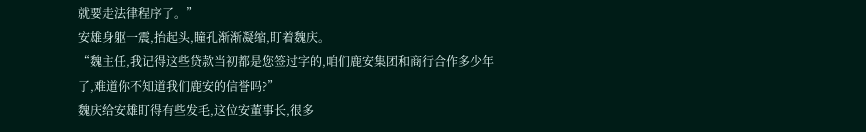就要走法律程序了。”
安雄身躯一震,抬起头,瞳孔渐渐凝缩,盯着魏庆。
“魏主任,我记得这些贷款当初都是您签过字的,咱们鹿安集团和商行合作多少年了,难道你不知道我们鹿安的信誉吗?”
魏庆给安雄盯得有些发毛,这位安董事长,很多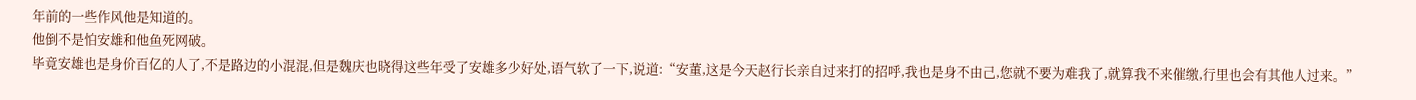年前的一些作风他是知道的。
他倒不是怕安雄和他鱼死网破。
毕竟安雄也是身价百亿的人了,不是路边的小混混,但是魏庆也晓得这些年受了安雄多少好处,语气软了一下,说道:“安董,这是今天赵行长亲自过来打的招呼,我也是身不由己,您就不要为难我了,就算我不来催缴,行里也会有其他人过来。”